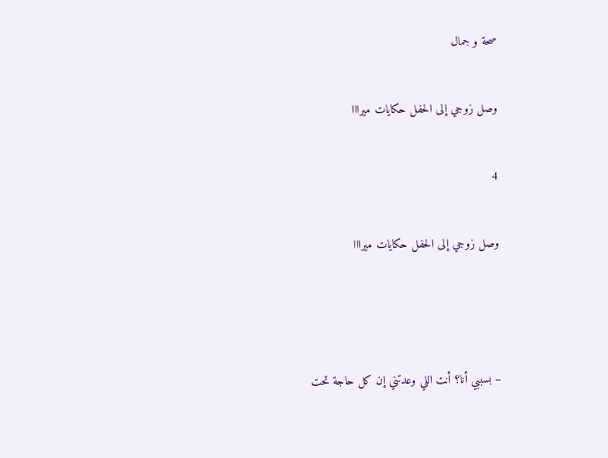صحة و جمال

وصل زوجي إلى الحفل حكايات ميرااا

4

وصل زوجي إلى الحفل حكايات ميرااا



– بسببي أنا؟ أنت اللي وعدتني إن كل حاجة تحت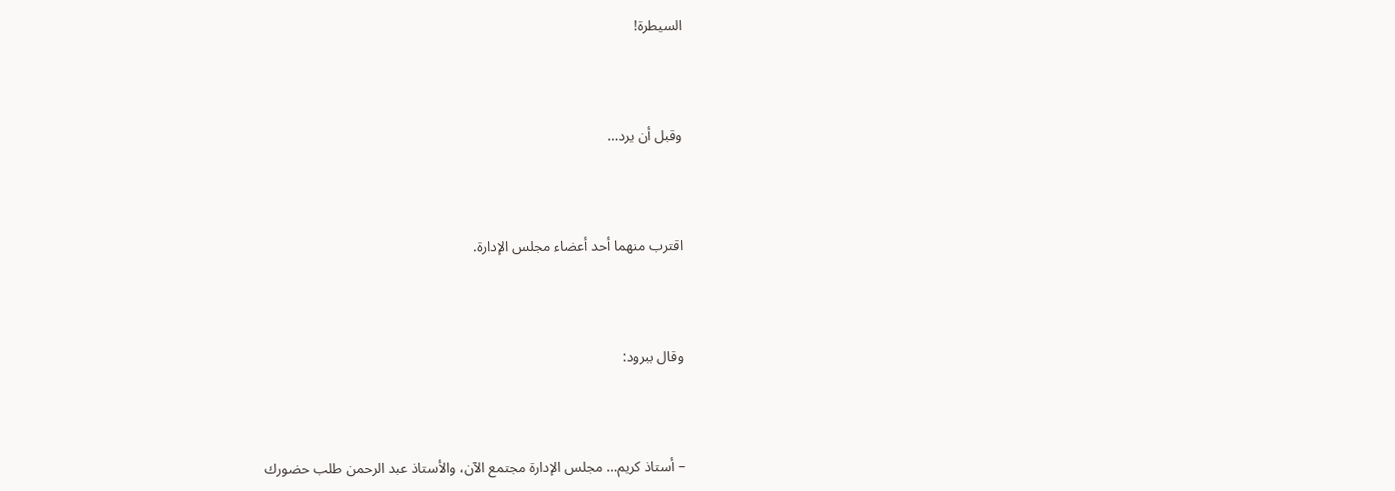السيطرة!



وقبل أن يرد…



اقترب منهما أحد أعضاء مجلس الإدارة.



وقال ببرود:



– أستاذ كريم… مجلس الإدارة مجتمع الآن، والأستاذ عبد الرحمن طلب حضورك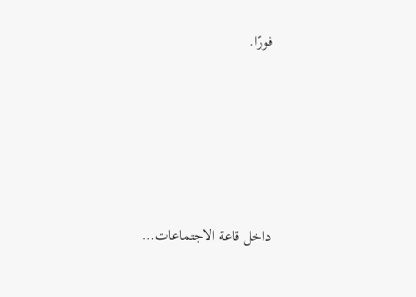فورًا.





داخل قاعة الاجتماعات…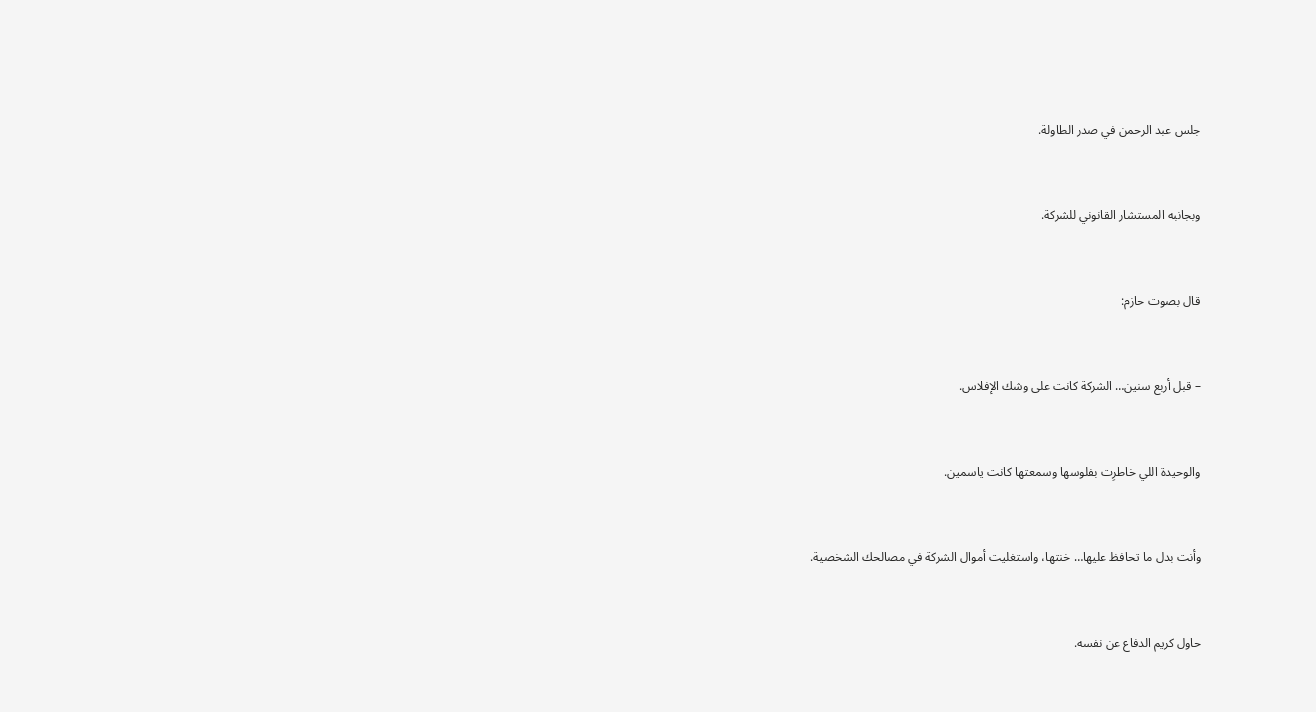جلس عبد الرحمن في صدر الطاولة.



وبجانبه المستشار القانوني للشركة.



قال بصوت حازم:



– قبل أربع سنين… الشركة كانت على وشك الإفلاس.



والوحيدة اللي خاطرِت بفلوسها وسمعتها كانت ياسمين.



وأنت بدل ما تحافظ عليها… خنتها، واستغليت أموال الشركة في مصالحك الشخصية.



حاول كريم الدفاع عن نفسه.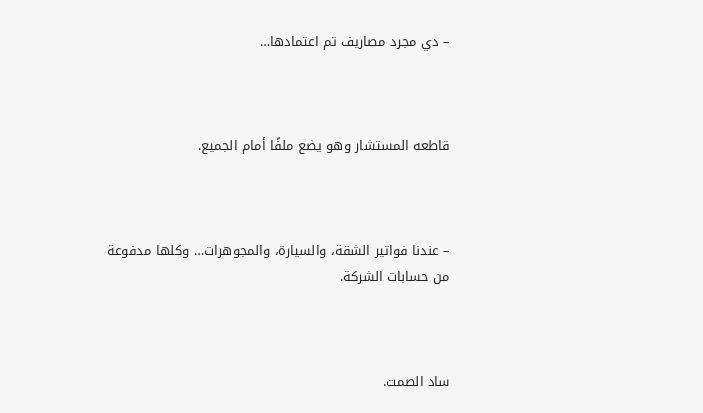– دي مجرد مصاريف تم اعتمادها…



قاطعه المستشار وهو يضع ملفًا أمام الجميع.



– عندنا فواتير الشقة، والسيارة، والمجوهرات… وكلها مدفوعة من حسابات الشركة.



ساد الصمت.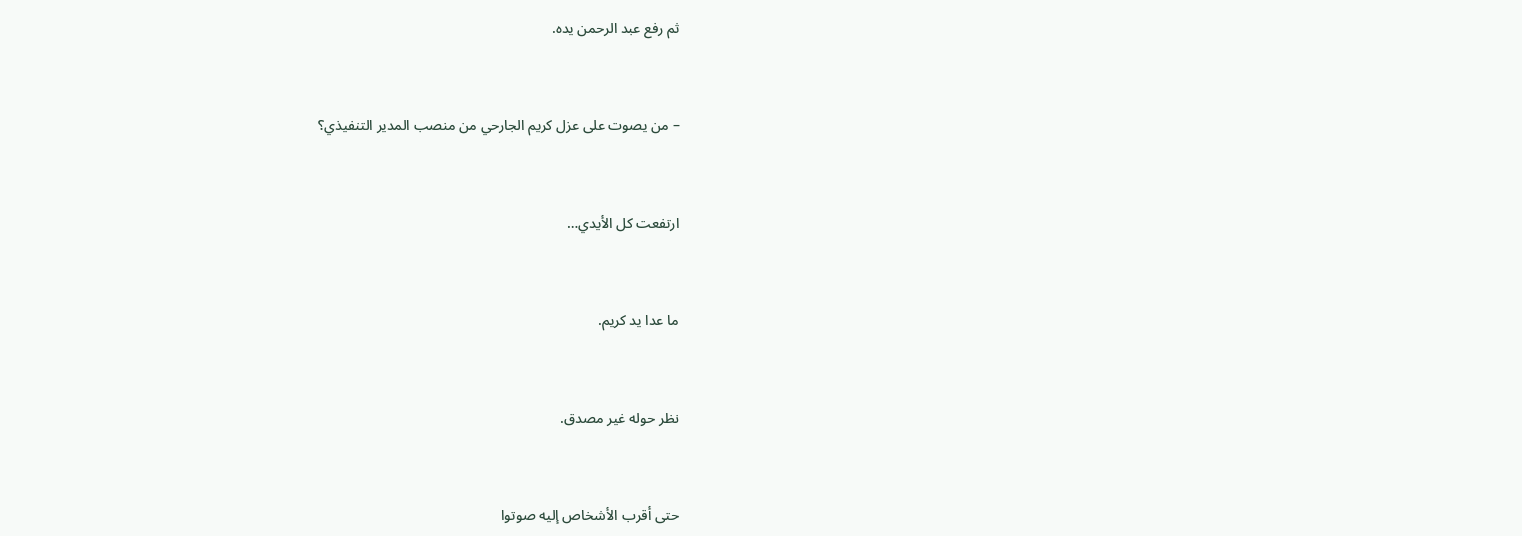ثم رفع عبد الرحمن يده.



– من يصوت على عزل كريم الجارحي من منصب المدير التنفيذي؟



ارتفعت كل الأيدي…



ما عدا يد كريم.



نظر حوله غير مصدق.



حتى أقرب الأشخاص إليه صوتوا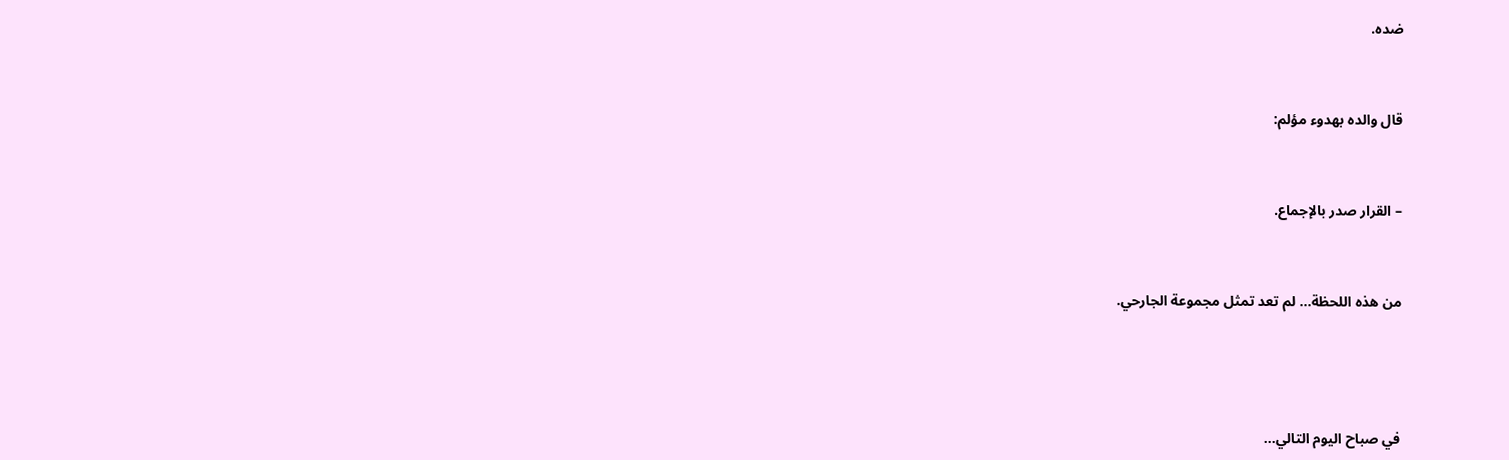ضده.



قال والده بهدوء مؤلم:



– القرار صدر بالإجماع.



من هذه اللحظة… لم تعد تمثل مجموعة الجارحي.





في صباح اليوم التالي…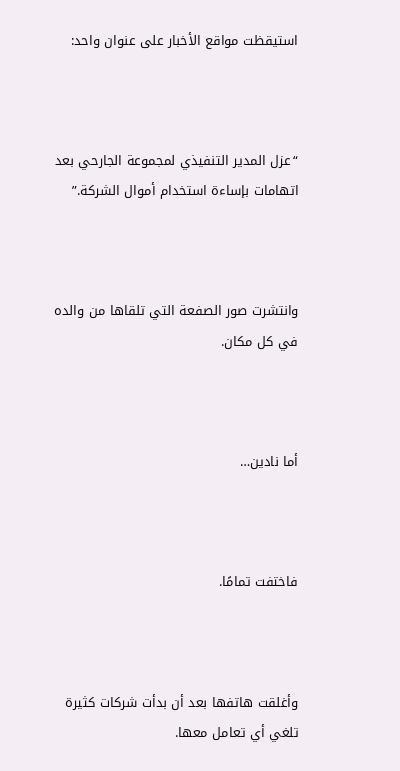استيقظت مواقع الأخبار على عنوان واحد:



“عزل المدير التنفيذي لمجموعة الجارحي بعد اتهامات بإساءة استخدام أموال الشركة.”



وانتشرت صور الصفعة التي تلقاها من والده في كل مكان.



أما نادين…



فاختفت تمامًا.



وأغلقت هاتفها بعد أن بدأت شركات كثيرة تلغي أي تعامل معها.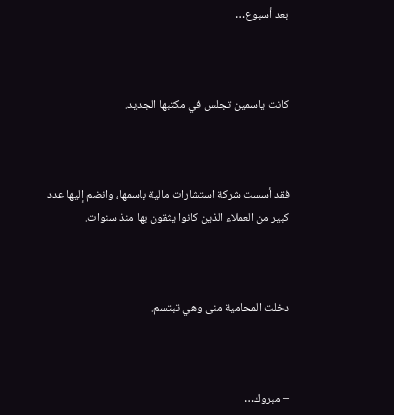بعد أسبوع…



كانت ياسمين تجلس في مكتبها الجديد.



فقد أسست شركة استشارات مالية باسمها، وانضم إليها عدد كبير من العملاء الذين كانوا يثقون بها منذ سنوات.



دخلت المحامية منى وهي تبتسم.



– مبروك…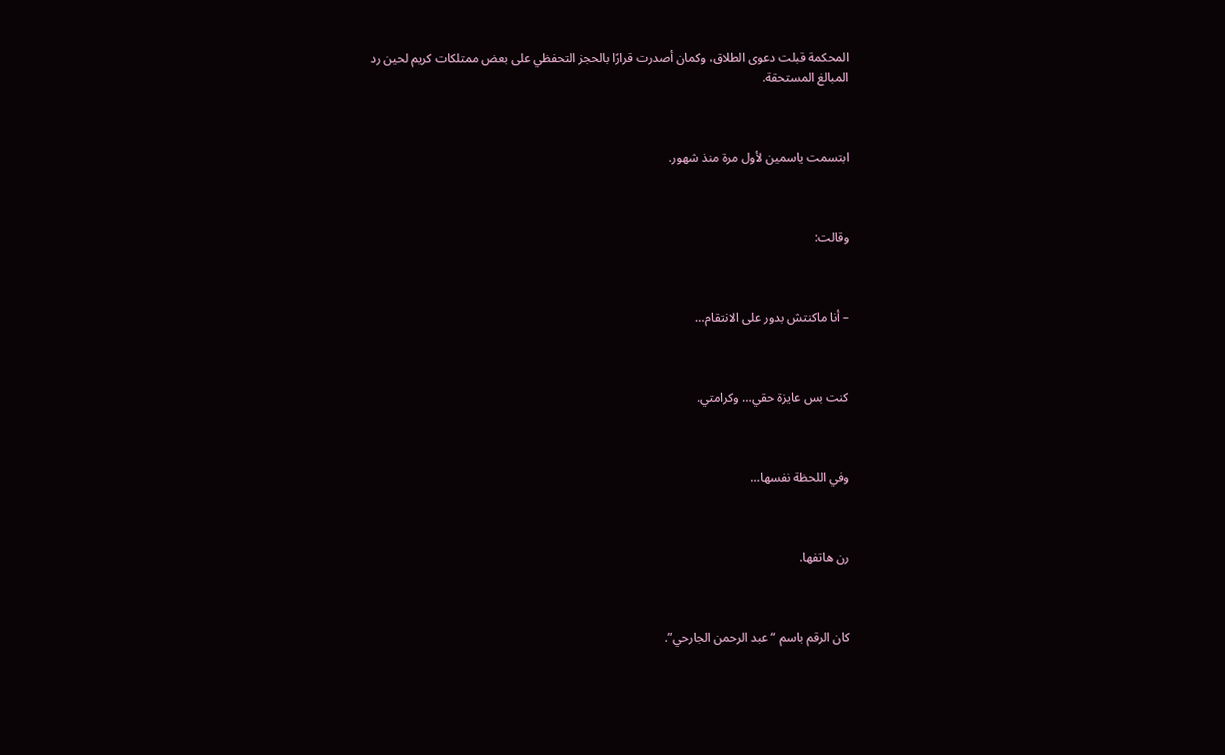المحكمة قبلت دعوى الطلاق، وكمان أصدرت قرارًا بالحجز التحفظي على بعض ممتلكات كريم لحين رد المبالغ المستحقة.



ابتسمت ياسمين لأول مرة منذ شهور.



وقالت:



– أنا ماكنتش بدور على الانتقام…



كنت بس عايزة حقي… وكرامتي.



وفي اللحظة نفسها…



رن هاتفها.



كان الرقم باسم “عبد الرحمن الجارحي”.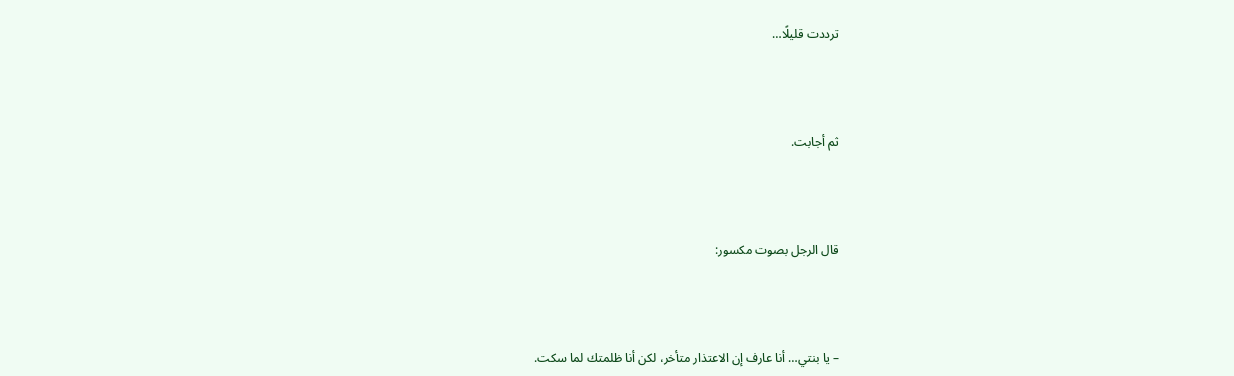ترددت قليلًا…



ثم أجابت.



قال الرجل بصوت مكسور:



– يا بنتي… أنا عارف إن الاعتذار متأخر، لكن أنا ظلمتك لما سكت.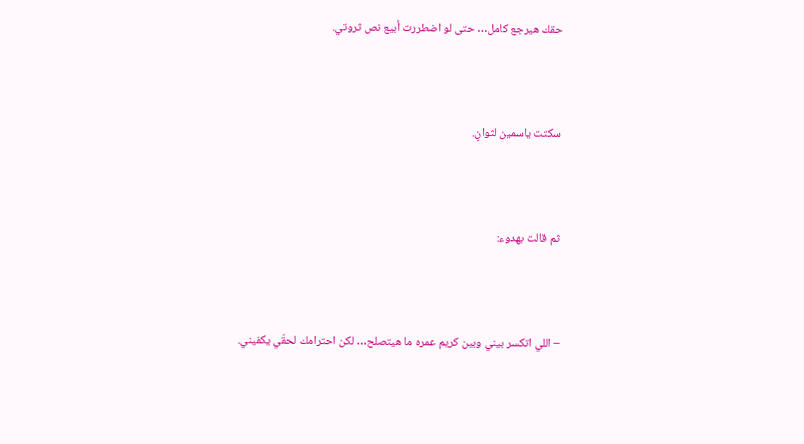حقك هيرجع كامل… حتى لو اضطررت أبيع نص ثروتي.



سكتت ياسمين لثوانٍ.



ثم قالت بهدوء:



– اللي اتكسر بيني وبين كريم عمره ما هيتصلح… لكن احترامك لحقّي يكفيني.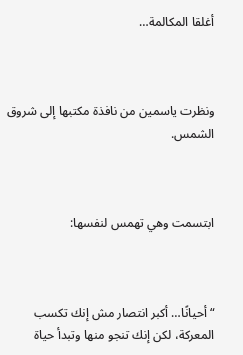أغلقا المكالمة…



ونظرت ياسمين من نافذة مكتبها إلى شروق الشمس.



ابتسمت وهي تهمس لنفسها:



“أحيانًا… أكبر انتصار مش إنك تكسب المعركة، لكن إنك تنجو منها وتبدأ حياة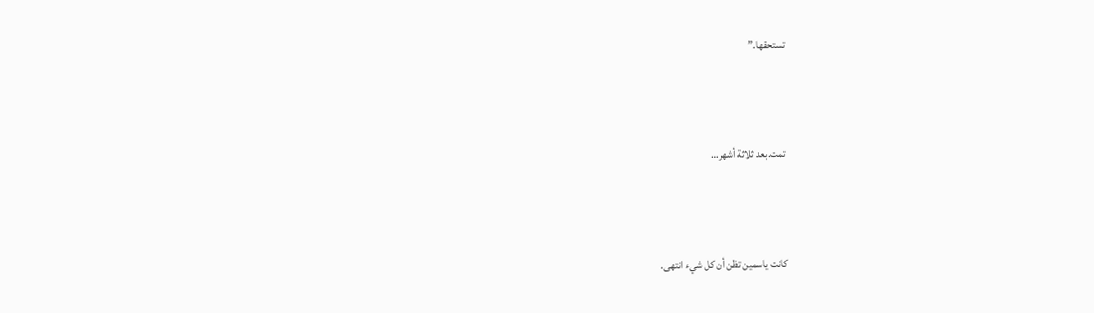تستحقها.”



تمت.بعد ثلاثة أشهر…



كانت ياسمين تظن أن كل شيء انتهى.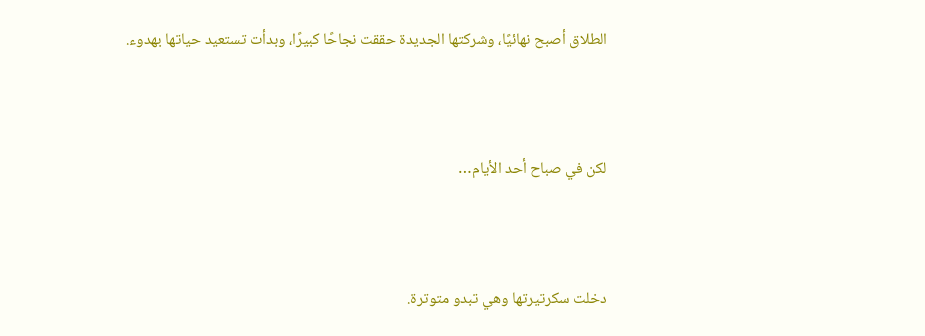الطلاق أصبح نهائيًا، وشركتها الجديدة حققت نجاحًا كبيرًا، وبدأت تستعيد حياتها بهدوء.



لكن في صباح أحد الأيام…



دخلت سكرتيرتها وهي تبدو متوترة.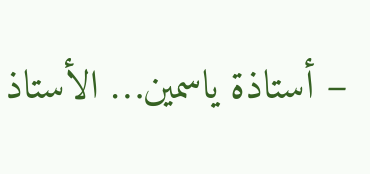– أستاذة ياسمين… الأستاذ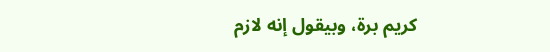كريم برة، وبيقول إنه لازم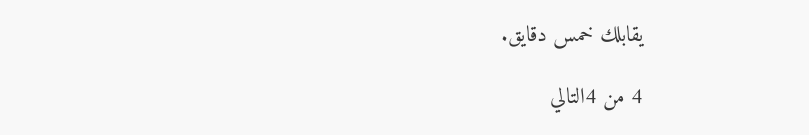يقابلك خمس دقايق.

4 من 4التالي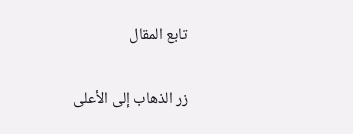تابع المقال

زر الذهاب إلى الأعلى